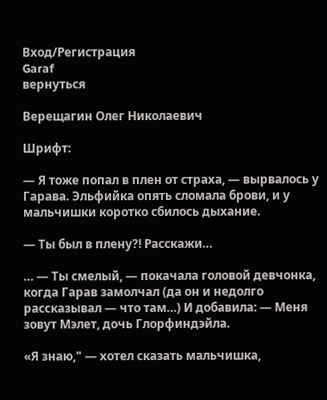Вход/Регистрация
Garaf
вернуться

Верещагин Олег Николаевич

Шрифт:

— Я тоже попал в плен от страха, — вырвалось у Гарава. Эльфийка опять сломала брови, и у мальчишки коротко сбилось дыхание.

— Ты был в плену?! Расскажи…

… — Ты смелый, — покачала головой девчонка, когда Гарав замолчал (да он и недолго рассказывал — что там…) И добавила: — Меня зовут Мэлет, дочь Глорфиндэйла.

«Я знаю," — хотел сказать мальчишка,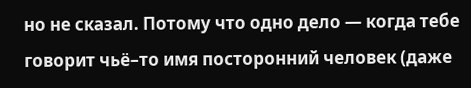но не сказал. Потому что одно дело — когда тебе говорит чьё–то имя посторонний человек (даже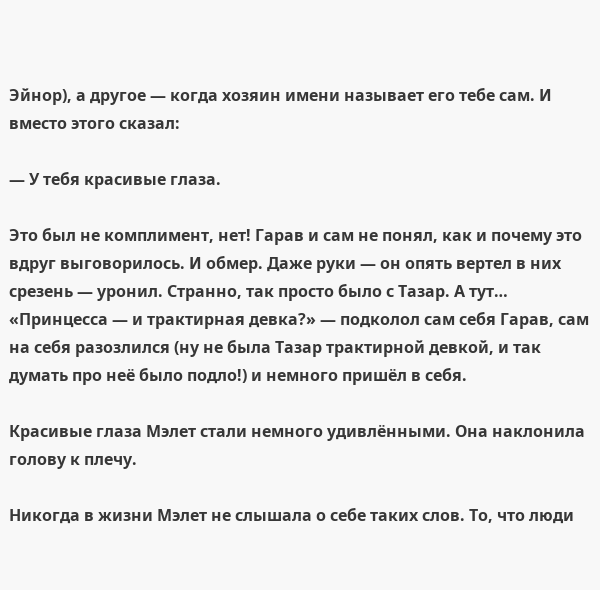Эйнор), а другое — когда хозяин имени называет его тебе сам. И вместо этого сказал:

— У тебя красивые глаза.

Это был не комплимент, нет! Гарав и сам не понял, как и почему это вдруг выговорилось. И обмер. Даже руки — он опять вертел в них срезень — уронил. Странно, так просто было с Тазар. А тут… «Принцесса — и трактирная девка?» — подколол сам себя Гарав, сам на себя разозлился (ну не была Тазар трактирной девкой, и так думать про неё было подло!) и немного пришёл в себя.

Красивые глаза Мэлет стали немного удивлёнными. Она наклонила голову к плечу.

Никогда в жизни Мэлет не слышала о себе таких слов. То, что люди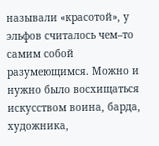называли «красотой», у эльфов считалось чем–то самим собой разумеющимся. Можно и нужно было восхищаться искусством воина, барда, художника,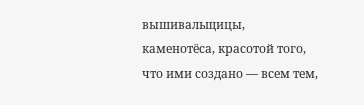вышивальщицы, каменотёса, красотой того, что ими создано — всем тем,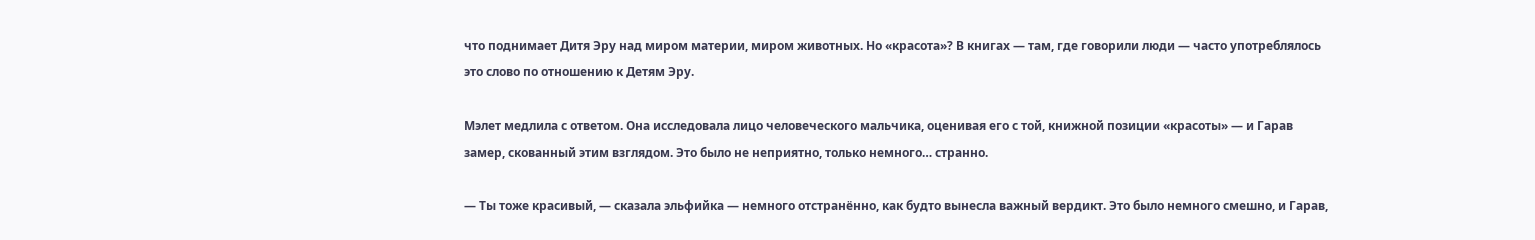что поднимает Дитя Эру над миром материи, миром животных. Но «красота»? В книгах — там, где говорили люди — часто употреблялось это слово по отношению к Детям Эру.

Мэлет медлила с ответом. Она исследовала лицо человеческого мальчика, оценивая его с той, книжной позиции «красоты» — и Гарав замер, скованный этим взглядом. Это было не неприятно, только немного… странно.

— Ты тоже красивый, — сказала эльфийка — немного отстранённо, как будто вынесла важный вердикт. Это было немного смешно, и Гарав,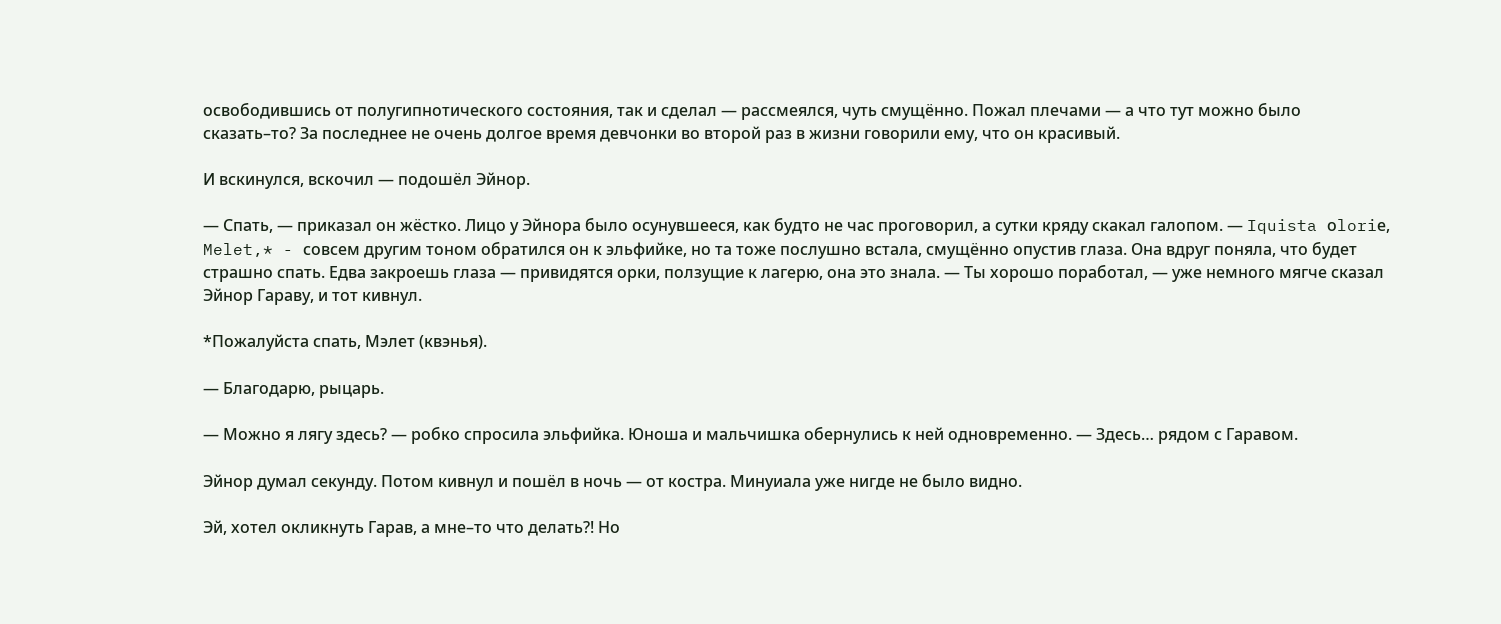освободившись от полугипнотического состояния, так и сделал — рассмеялся, чуть смущённо. Пожал плечами — а что тут можно было сказать–то? За последнее не очень долгое время девчонки во второй раз в жизни говорили ему, что он красивый.

И вскинулся, вскочил — подошёл Эйнор.

— Спать, — приказал он жёстко. Лицо у Эйнора было осунувшееся, как будто не час проговорил, а сутки кряду скакал галопом. — Iquista оloriе, Melet,* - совсем другим тоном обратился он к эльфийке, но та тоже послушно встала, смущённо опустив глаза. Она вдруг поняла, что будет страшно спать. Едва закроешь глаза — привидятся орки, ползущие к лагерю, она это знала. — Ты хорошо поработал, — уже немного мягче сказал Эйнор Гараву, и тот кивнул.

*Пожалуйста спать, Мэлет (квэнья).

— Благодарю, рыцарь.

— Можно я лягу здесь? — робко спросила эльфийка. Юноша и мальчишка обернулись к ней одновременно. — Здесь… рядом с Гаравом.

Эйнор думал секунду. Потом кивнул и пошёл в ночь — от костра. Минуиала уже нигде не было видно.

Эй, хотел окликнуть Гарав, а мне–то что делать?! Но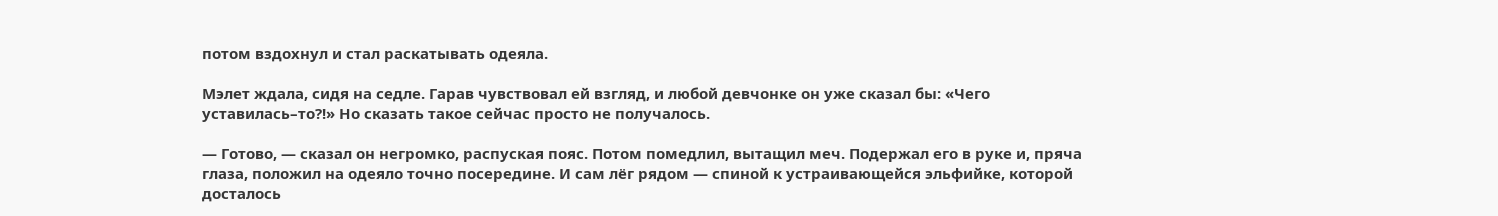потом вздохнул и стал раскатывать одеяла.

Мэлет ждала, сидя на седле. Гарав чувствовал ей взгляд, и любой девчонке он уже сказал бы: «Чего уставилась–то?!» Но сказать такое сейчас просто не получалось.

— Готово, — сказал он негромко, распуская пояс. Потом помедлил, вытащил меч. Подержал его в руке и, пряча глаза, положил на одеяло точно посередине. И сам лёг рядом — спиной к устраивающейся эльфийке, которой досталось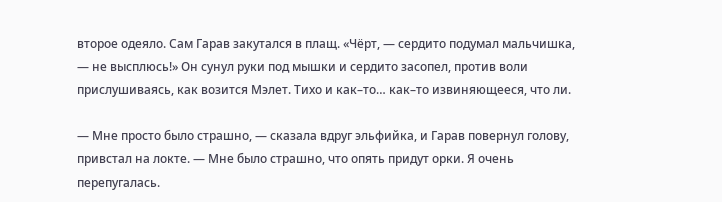второе одеяло. Сам Гарав закутался в плащ. «Чёрт, — сердито подумал мальчишка, — не высплюсь!» Он сунул руки под мышки и сердито засопел, против воли прислушиваясь, как возится Мэлет. Тихо и как–то… как–то извиняющееся, что ли.

— Мне просто было страшно, — сказала вдруг эльфийка, и Гарав повернул голову, привстал на локте. — Мне было страшно, что опять придут орки. Я очень перепугалась.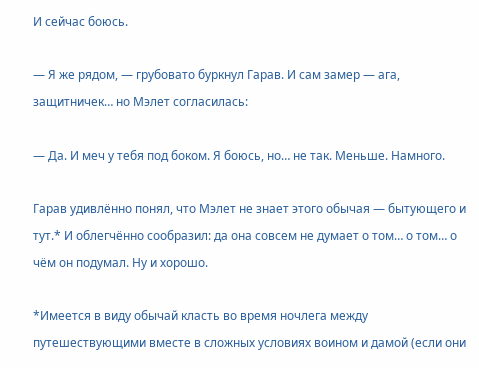И сейчас боюсь.

— Я же рядом, — грубовато буркнул Гарав. И сам замер — ага, защитничек… но Мэлет согласилась:

— Да. И меч у тебя под боком. Я боюсь, но… не так. Меньше. Намного.

Гарав удивлённо понял, что Мэлет не знает этого обычая — бытующего и тут.* И облегчённо сообразил: да она совсем не думает о том… о том… о чём он подумал. Ну и хорошо.

*Имеется в виду обычай класть во время ночлега между путешествующими вместе в сложных условиях воином и дамой (если они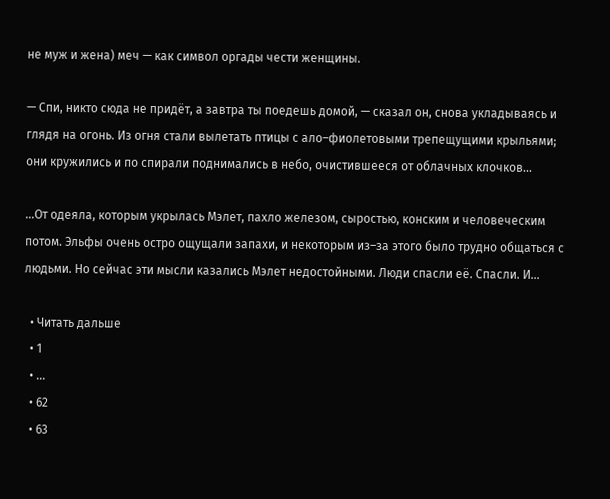не муж и жена) меч — как символ оргады чести женщины.

— Спи, никто сюда не придёт, а завтра ты поедешь домой, — сказал он, снова укладываясь и глядя на огонь. Из огня стали вылетать птицы с ало–фиолетовыми трепещущими крыльями; они кружились и по спирали поднимались в небо, очистившееся от облачных клочков…

…От одеяла, которым укрылась Мэлет, пахло железом, сыростью, конским и человеческим потом. Эльфы очень остро ощущали запахи, и некоторым из–за этого было трудно общаться с людьми. Но сейчас эти мысли казались Мэлет недостойными. Люди спасли её. Спасли. И…

  • Читать дальше
  • 1
  • ...
  • 62
  • 63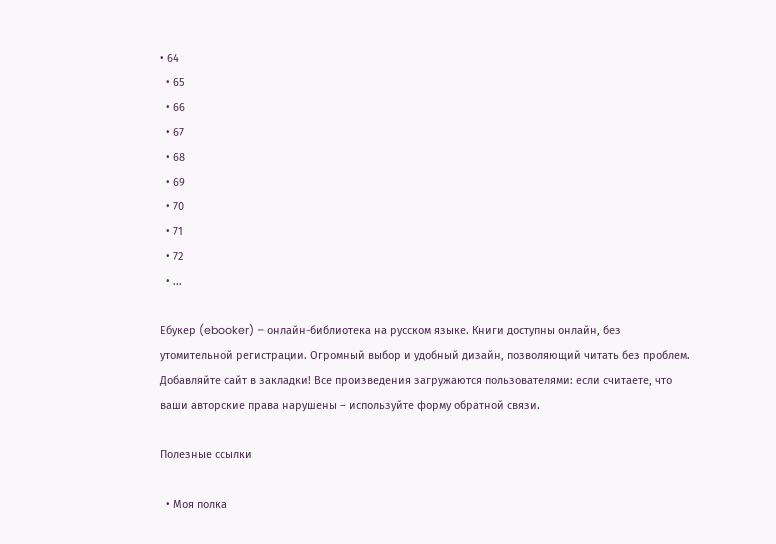• 64
  • 65
  • 66
  • 67
  • 68
  • 69
  • 70
  • 71
  • 72
  • ...

Ебукер (ebooker) – онлайн-библиотека на русском языке. Книги доступны онлайн, без утомительной регистрации. Огромный выбор и удобный дизайн, позволяющий читать без проблем. Добавляйте сайт в закладки! Все произведения загружаются пользователями: если считаете, что ваши авторские права нарушены – используйте форму обратной связи.

Полезные ссылки

  • Моя полка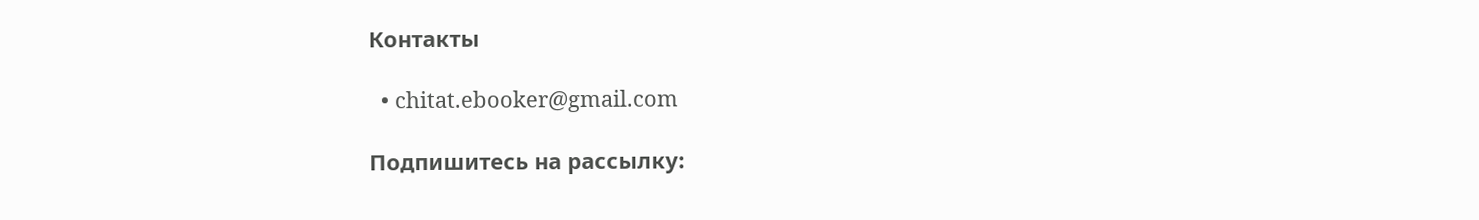Контакты

  • chitat.ebooker@gmail.com

Подпишитесь на рассылку: